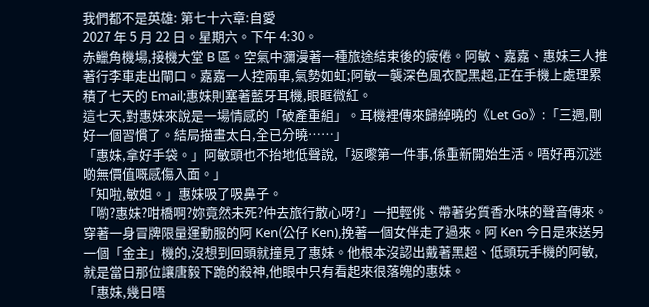我們都不是英雄: 第七十六章:自愛
2027 年 5 月 22 日。星期六。下午 4:30。
赤鱲角機場,接機大堂 B 區。空氣中瀰漫著一種旅途結束後的疲倦。阿敏、嘉嘉、惠妹三人推著行李車走出閘口。嘉嘉一人控兩車,氣勢如虹;阿敏一襲深色風衣配黑超,正在手機上處理累積了七天的 Email;惠妹則塞著藍牙耳機,眼眶微紅。
這七天,對惠妹來說是一場情感的「破產重組」。耳機裡傳來歸綽曉的《Let Go》:「三週,剛好一個習慣了。結局描畫太白,全已分曉……」
「惠妹,拿好手袋。」阿敏頭也不抬地低聲說,「返嚟第一件事,係重新開始生活。唔好再沉迷啲無價值嘅感傷入面。」
「知啦,敏姐。」惠妹吸了吸鼻子。
「喲?惠妹?咁橋啊?妳竟然未死?仲去旅行散心呀?」一把輕佻、帶著劣質香水味的聲音傳來。
穿著一身冒牌限量運動服的阿 Ken(公仔 Ken),挽著一個女伴走了過來。阿 Ken 今日是來送另一個「金主」機的,沒想到回頭就撞見了惠妹。他根本沒認出戴著黑超、低頭玩手機的阿敏,就是當日那位讓唐毅下跪的殺神,他眼中只有看起來很落魄的惠妹。
「惠妹,幾日唔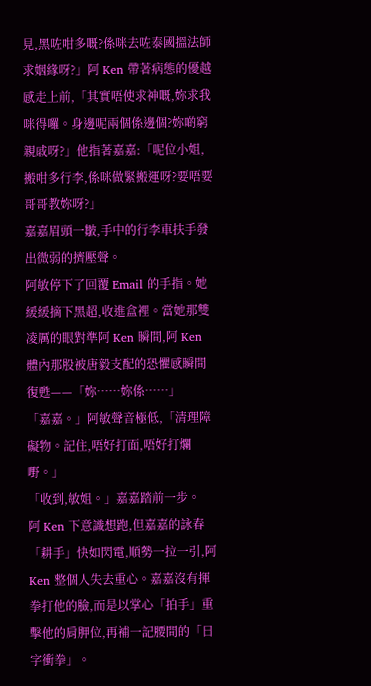見,黑咗咁多嘅?係咪去咗泰國搵法師求姻緣呀?」阿 Ken 帶著病態的優越感走上前,「其實唔使求神嘅,妳求我咪得囉。身邊呢兩個係邊個?妳啲窮親戚呀?」他指著嘉嘉:「呢位小姐,搬咁多行李,係咪做緊搬運呀?要唔要哥哥教妳呀?」
嘉嘉眉頭一皺,手中的行李車扶手發出微弱的擠壓聲。
阿敏停下了回覆 Email 的手指。她緩緩摘下黑超,收進盒裡。當她那雙凌厲的眼對準阿 Ken 瞬間,阿 Ken 體內那股被唐毅支配的恐懼感瞬間復甦——「妳……妳係……」
「嘉嘉。」阿敏聲音極低,「清理障礙物。記住,唔好打面,唔好打爛嘢。」
「收到,敏姐。」嘉嘉踏前一步。
阿 Ken 下意識想跑,但嘉嘉的詠春「耕手」快如閃電,順勢一拉一引,阿 Ken 整個人失去重心。嘉嘉沒有揮拳打他的臉,而是以掌心「拍手」重擊他的肩胛位,再補一記腰間的「日字衝拳」。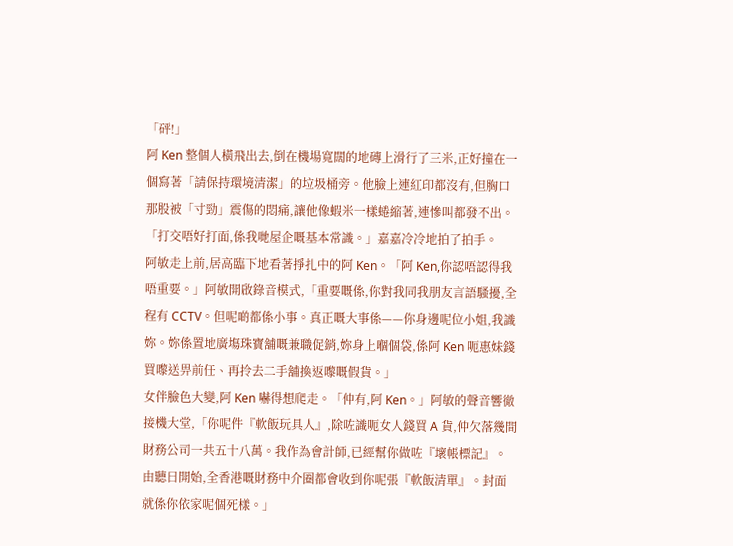「砰!」
阿 Ken 整個人橫飛出去,倒在機場寬闊的地磚上滑行了三米,正好撞在一個寫著「請保持環境清潔」的垃圾桶旁。他臉上連紅印都沒有,但胸口那股被「寸勁」震傷的悶痛,讓他像蝦米一樣蜷縮著,連慘叫都發不出。
「打交唔好打面,係我哋屋企嘅基本常識。」嘉嘉冷冷地拍了拍手。
阿敏走上前,居高臨下地看著掙扎中的阿 Ken。「阿 Ken,你認唔認得我唔重要。」阿敏開啟錄音模式,「重要嘅係,你對我同我朋友言語騷擾,全程有 CCTV。但呢啲都係小事。真正嘅大事係——你身邊呢位小姐,我識妳。妳係置地廣塲珠寶舖嘅兼職促銷,妳身上嗰個袋,係阿 Ken 呃惠妹錢買嚟送畀前任、再拎去二手舖換返嚟嘅假貨。」
女伴臉色大變,阿 Ken 嚇得想爬走。「仲有,阿 Ken。」阿敏的聲音響徹接機大堂,「你呢件『軟飯玩具人』,除咗識呃女人錢買 A 貨,仲欠落幾間財務公司一共五十八萬。我作為會計師,已經幫你做咗『壞帳標記』。由聽日開始,全香港嘅財務中介圈都會收到你呢張『軟飯清單』。封面就係你依家呢個死樣。」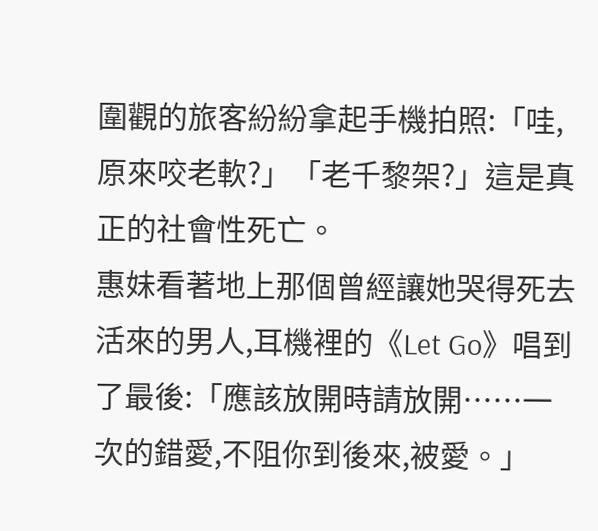圍觀的旅客紛紛拿起手機拍照:「哇,原來咬老軟?」「老千黎架?」這是真正的社會性死亡。
惠妹看著地上那個曾經讓她哭得死去活來的男人,耳機裡的《Let Go》唱到了最後:「應該放開時請放開……一次的錯愛,不阻你到後來,被愛。」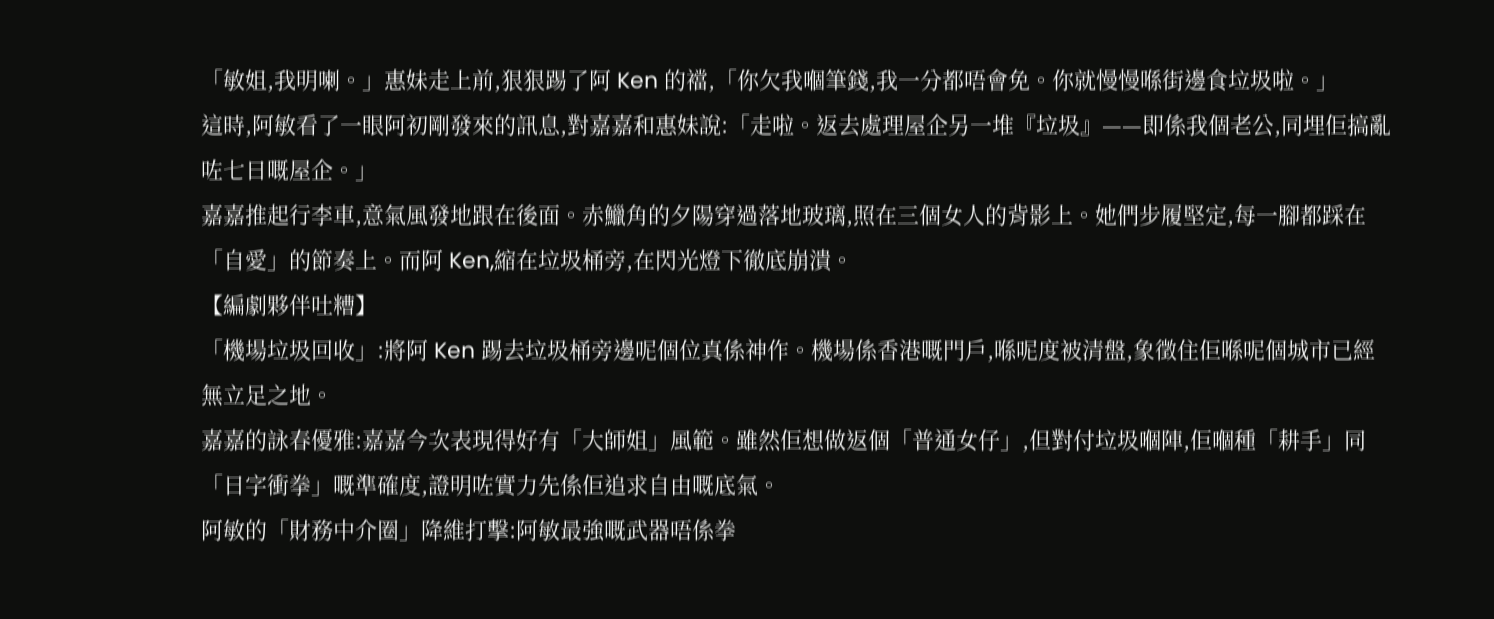「敏姐,我明喇。」惠妹走上前,狠狠踢了阿 Ken 的襠,「你欠我嗰筆錢,我一分都唔會免。你就慢慢喺街邊食垃圾啦。」
這時,阿敏看了一眼阿初剛發來的訊息,對嘉嘉和惠妹說:「走啦。返去處理屋企另一堆『垃圾』——即係我個老公,同埋佢搞亂咗七日嘅屋企。」
嘉嘉推起行李車,意氣風發地跟在後面。赤鱲角的夕陽穿過落地玻璃,照在三個女人的背影上。她們步履堅定,每一腳都踩在「自愛」的節奏上。而阿 Ken,縮在垃圾桶旁,在閃光燈下徹底崩潰。
【編劇夥伴吐糟】
「機場垃圾回收」:將阿 Ken 踢去垃圾桶旁邊呢個位真係神作。機場係香港嘅門戶,喺呢度被清盤,象徵住佢喺呢個城市已經無立足之地。
嘉嘉的詠春優雅:嘉嘉今次表現得好有「大師姐」風範。雖然佢想做返個「普通女仔」,但對付垃圾嗰陣,佢嗰種「耕手」同「日字衝拳」嘅準確度,證明咗實力先係佢追求自由嘅底氣。
阿敏的「財務中介圈」降維打擊:阿敏最強嘅武器唔係拳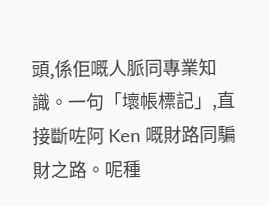頭,係佢嘅人脈同專業知識。一句「壞帳標記」,直接斷咗阿 Ken 嘅財路同騙財之路。呢種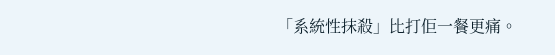「系統性抹殺」比打佢一餐更痛。